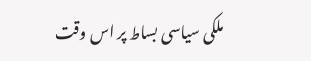ملکی سیاسی بساط پر اس وقت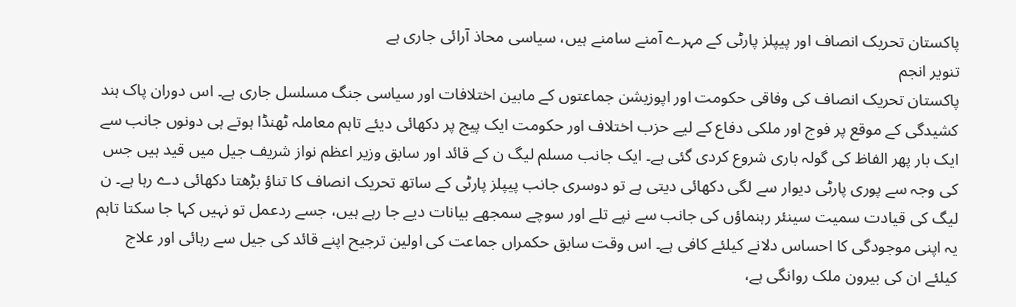پاکستان تحریک انصاف اور پیپلز پارٹی کے مہرے آمنے سامنے ہیں، سیاسی محاذ آرائی جاری ہے
تنویر انجم
پاکستان تحریک انصاف کی وفاقی حکومت اور اپوزیشن جماعتوں کے مابین اختلافات اور سیاسی جنگ مسلسل جاری ہے۔ اس دوران پاک ہند کشیدگی کے موقع پر فوج اور ملکی دفاع کے لیے حزب اختلاف اور حکومت ایک پیج پر دکھائی دیئے تاہم معاملہ ٹھنڈا ہوتے ہی دونوں جانب سے ایک بار پھر الفاظ کی گولہ باری شروع کردی گئی ہے۔ ایک جانب مسلم لیگ ن کے قائد اور سابق وزیر اعظم نواز شریف جیل میں قید ہیں جس کی وجہ سے پوری پارٹی دیوار سے لگی دکھائی دیتی ہے تو دوسری جانب پیپلز پارٹی کے ساتھ تحریک انصاف کا تناؤ بڑھتا دکھائی دے رہا ہے۔ ن لیگ کی قیادت سمیت سینئر رہنماؤں کی جانب سے نپے تلے اور سوچے سمجھے بیانات دیے جا رہے ہیں، جسے ردعمل تو نہیں کہا جا سکتا تاہم یہ اپنی موجودگی کا احساس دلانے کیلئے کافی ہے۔ اس وقت سابق حکمراں جماعت کی اولین ترجیح اپنے قائد کی جیل سے رہائی اور علاج کیلئے ان کی بیرون ملک روانگی ہے،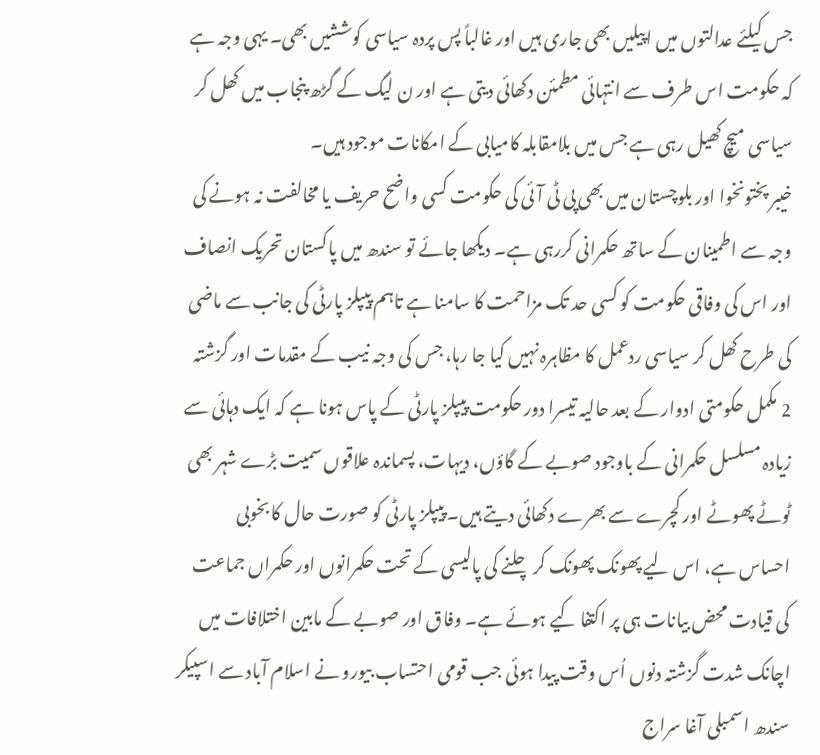جس کیلئے عدالتوں میں اپیلیں بھی جاری ہیں اور غالباً پس پردہ سیاسی کوششیں بھی۔ یہی وجہ ہے کہ حکومت اس طرف سے انتہائی مطمئن دکھائی دیتی ہے اور ن لیگ کے گڑھ پنجاب میں کھل کر سیاسی میچ کھیل رہی ہے جس میں بلامقابلہ کامیابی کے امکانات موجود ہیں۔
خیبر پختونخوا اور بلوچستان میں بھی پی ٹی آئی کی حکومت کسی واضح حریف یا مخالفت نہ ہونے کی وجہ سے اطمینان کے ساتھ حکمرانی کررہی ہے۔ دیکھا جائے تو سندھ میں پاکستان تحریک انصاف اور اس کی وفاقی حکومت کو کسی حد تک مزاحمت کا سامنا ہے تاہم پیپلز پارٹی کی جانب سے ماضی کی طرح کھل کر سیاسی ردعمل کا مظاہرہ نہیں کیا جا رہا، جس کی وجہ نیب کے مقدمات اور گزشتہ 2 مکمل حکومتی ادوار کے بعد حالیہ تیسرا دور حکومت پیپلز پارٹی کے پاس ہونا ہے کہ ایک دہائی سے زیادہ مسلسل حکمرانی کے باوجود صوبے کے گاؤں، دیہات، پسماندہ علاقوں سمیت بڑے شہر بھی ٹوٹے پھوٹے اور کچرے سے بھرے دکھائی دیتے ہیں۔ پیپلز پارٹی کو صورت حال کا بخوبی احساس ہے، اس لیے پھونک پھونک کر چلنے کی پالیسی کے تحت حکمرانوں اور حکمراں جماعت کی قیادت محض بیانات ہی پر اکتفا کیے ہوئے ہے۔ وفاق اور صوبے کے مابین اختلافات میں اچانک شدت گزشتہ دنوں اُس وقت پیدا ہوئی جب قومی احتساب بیورو نے اسلام آباد سے اسپیکر سندھ اسمبلی آغا سراج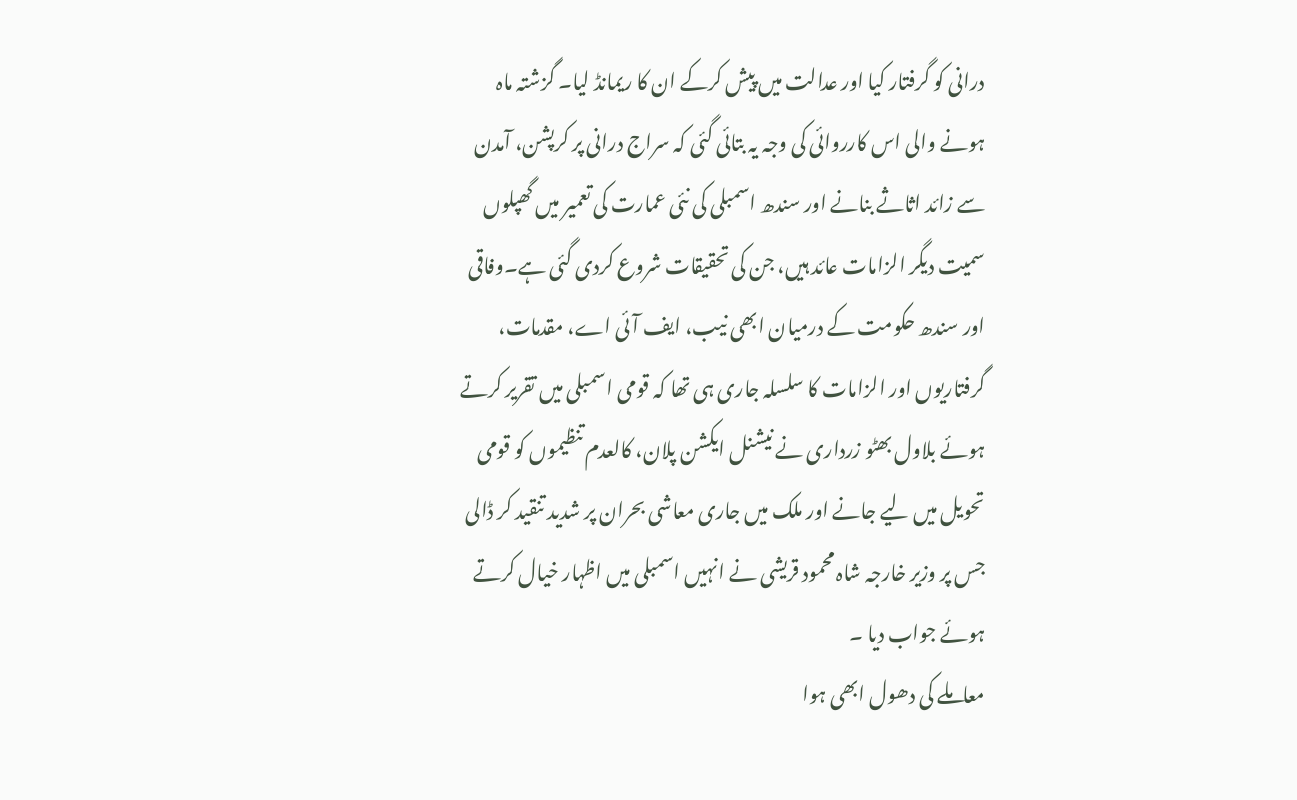درانی کو گرفتار کیا اور عدالت میں پیش کرکے ان کا ریمانڈ لیا۔ گزشتہ ماہ ہونے والی اس کارروائی کی وجہ یہ بتائی گئی کہ سراج درانی پر کرپشن، آمدن سے زائد اثاثے بنانے اور سندھ اسمبلی کی نئی عمارت کی تعمیر میں گھپلوں سمیت دیگر الزامات عائد ہیں، جن کی تحقیقات شروع کردی گئی ہے۔وفاقی اور سندھ حکومت کے درمیان ابھی نیب، ایف آئی اے، مقدمات، گرفتاریوں اور الزامات کا سلسلہ جاری ہی تھا کہ قومی اسمبلی میں تقریر کرتے ہوئے بلاول بھٹو زرداری نے نیشنل ایکشن پلان، کالعدم تنظیموں کو قومی تحویل میں لیے جانے اور ملک میں جاری معاشی بحران پر شدید تنقید کر ڈالی جس پر وزیر خارجہ شاہ محمود قریشی نے انہیں اسمبلی میں اظہار خیال کرتے ہوئے جواب دیا ۔
معاملے کی دھول ابھی ہوا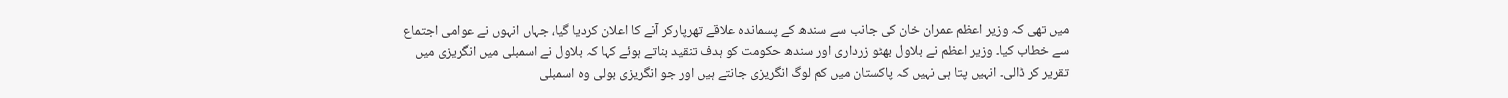میں تھی کہ وزیر اعظم عمران خان کی جانب سے سندھ کے پسماندہ علاقے تھرپارکر آنے کا اعلان کردیا گیا، جہاں انہوں نے عوامی اجتماع سے خطاب کیا۔ وزیر اعظم نے بلاول بھٹو زرداری اور سندھ حکومت کو ہدف تنقید بناتے ہوئے کہا کہ بلاول نے اسمبلی میں انگریزی میں تقریر کر ڈالی۔ انہیں پتا ہی نہیں کہ پاکستان میں کم لوگ انگریزی جانتے ہیں اور جو انگریزی بولی وہ اسمبلی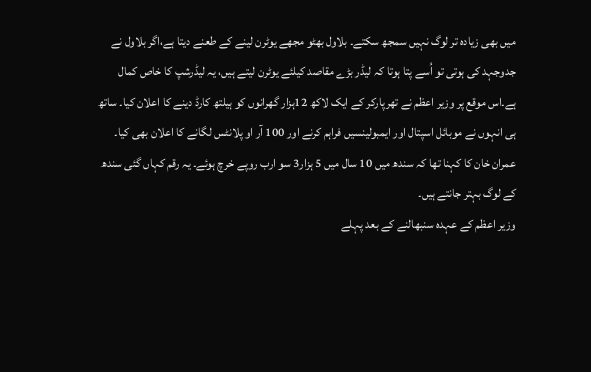میں بھی زیادہ تر لوگ نہیں سمجھ سکتے۔ بلاول بھٹو مجھے یوٹرن لینے کے طعنے دیتا ہے،اگر بلاول نے جدوجہد کی ہوتی تو اُسے پتا ہوتا کہ لیڈر بڑے مقاصد کیلئے یوٹرن لیتے ہیں، یہ لیڈرشپ کا خاص کمال ہے۔اس موقع پر وزیر اعظم نے تھرپارکر کے ایک لاکھ 12ہزار گھرانوں کو ہیلتھ کارڈ دینے کا اعلان کیا۔ ساتھ ہی انہوں نے موبائل اسپتال اور ایمبولینسیں فراہم کرنے اور 100 آر او پلانٹس لگانے کا اعلان بھی کیا۔ عمران خان کا کہنا تھا کہ سندھ میں 10 سال میں 5 ہزار3 سو ارب روپے خرچ ہوئے۔ یہ رقم کہاں گئی سندھ کے لوگ بہتر جانتے ہیں۔
وزیر اعظم کے عہدہ سنبھالنے کے بعد پہلے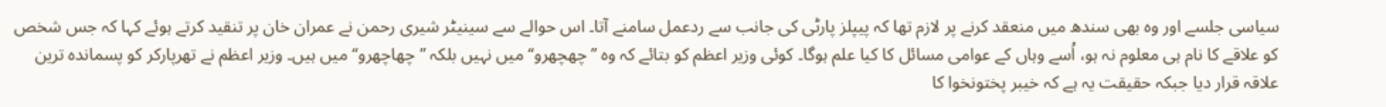سیاسی جلسے اور وہ بھی سندھ میں منعقد کرنے پر لازم تھا کہ پیپلز پارٹی کی جانب سے ردعمل سامنے آتا۔ اس حوالے سے سینیٹر شیری رحمن نے عمران خان پر تنقید کرتے ہوئے کہا کہ جس شخص کو علاقے کا نام ہی معلوم نہ ہو، اُسے وہاں کے عوامی مسائل کا کیا علم ہوگا۔ کوئی وزیر اعظم کو بتائے کہ وہ ’’چھچھرو‘‘ میں نہیں بلکہ ’’چھاچھرو‘‘ میں ہیں۔ وزیر اعظم نے تھرپارکر کو پسماندہ ترین علاقہ قرار دیا جبکہ حقیقت یہ ہے کہ خیبر پختونخوا کا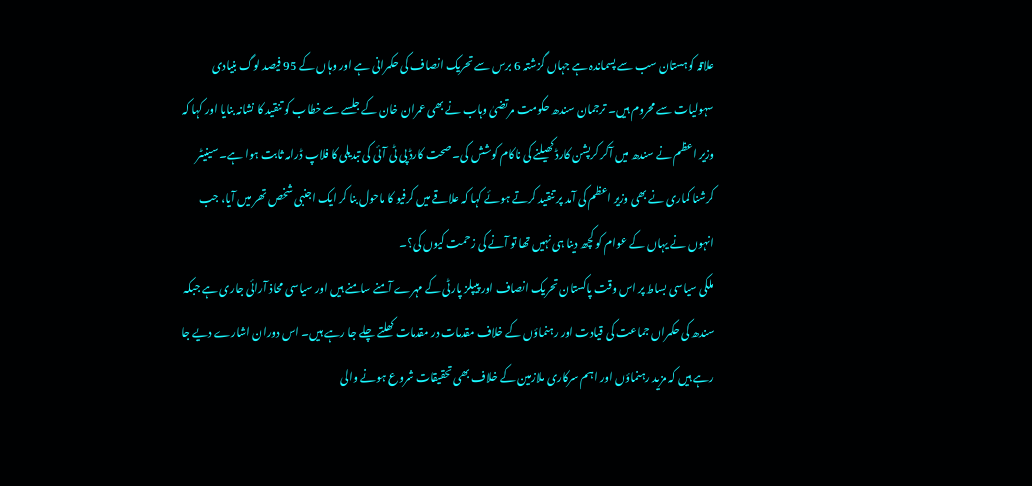علاقہ کوہستان سب سے پسماندہ ہے جہاں گزشتہ 6 برس سے تحریک انصاف کی حکمرانی ہے اور وہاں کے 95 فیصد لوگ بنیادی سہولیات سے محروم ہیں۔ ترجمان سندھ حکومت مرتضیٰ وہاب نے بھی عمران خان کے جلسے سے خطاب کو تنقید کا نشانہ بنایا اور کہا کہ وزیر اعظم نے سندھ میں آکر کرپشن کارڈ کھیلنے کی ناکام کوشش کی۔ صحت کارڈ پی ٹی آئی کی تبدیلی کا فلاپ ڈرامہ ثابت ہوا ہے۔ سینیٹر کرشنا کماری نے بھی وزیر اعظم کی آمد پر تنقید کرتے ہوئے کہا کہ علاقے میں کرفیو کا ماحول بنا کر ایک اجنبی شخص تھر میں آیا، جب انہوں نے یہاں کے عوام کو کچھ دینا ہی نہیں تھا تو آنے کی زحمت کیوں کی؟۔
ملکی سیاسی بساط پر اس وقت پاکستان تحریک انصاف اور پیپلز پارٹی کے مہرے آمنے سامنے ہیں اور سیاسی محاذ آرائی جاری ہے جبکہ سندھ کی حکمراں جماعت کی قیادت اور رہنماؤں کے خلاف مقدمات در مقدمات کھلتے چلے جا رہے ہیں۔ اس دوران اشارے دیے جا رہے ہیں کہ مزید رہنماؤں اور اہم سرکاری ملازمین کے خلاف بھی تحقیقات شروع ہونے والی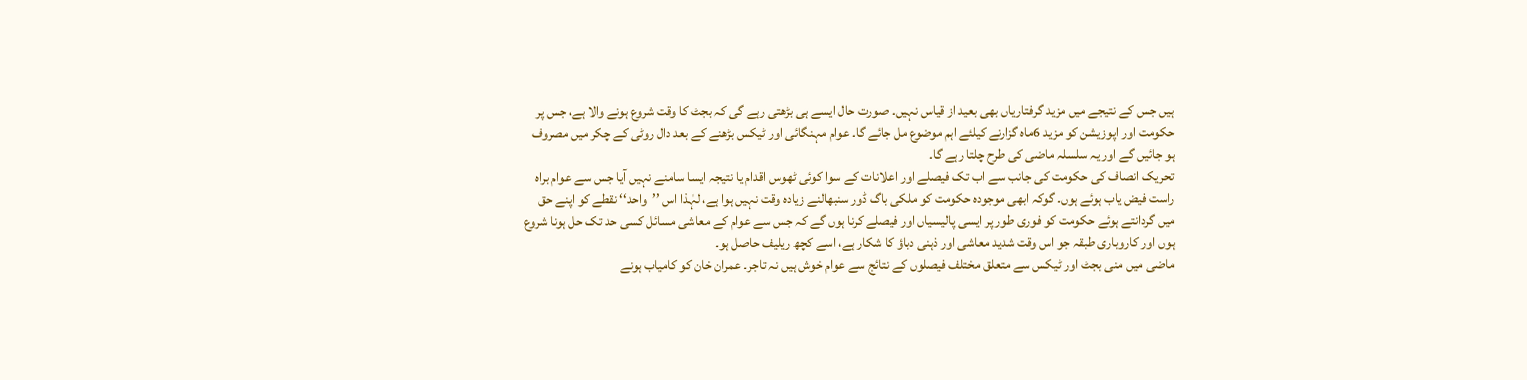ہیں جس کے نتیجے میں مزید گرفتاریاں بھی بعید از قیاس نہیں۔ صورت حال ایسے ہی بڑھتی رہے گی کہ بجٹ کا وقت شروع ہونے والا ہے، جس پر حکومت اور اپوزیشن کو مزید 6ماہ گزارنے کیلئے اہم موضوع مل جائے گا۔ عوام مہنگائی اور ٹیکس بڑھنے کے بعد دال روٹی کے چکر میں مصروف ہو جائیں گے اور یہ سلسلہ ماضی کی طرح چلتا رہے گا۔
تحریک انصاف کی حکومت کی جانب سے اب تک فیصلے اور اعلانات کے سوا کوئی ٹھوس اقدام یا نتیجہ ایسا سامنے نہیں آیا جس سے عوام براہ راست فیض یاب ہوئے ہوں۔ گوکہ ابھی موجودہ حکومت کو ملکی باگ ڈور سنبھالنے زیادہ وقت نہیں ہوا ہے، لہٰذا اس ’’واحد‘‘ نقطے کو اپنے حق میں گردانتے ہوئے حکومت کو فوری طور پر ایسی پالیسیاں اور فیصلے کرنا ہوں گے کہ جس سے عوام کے معاشی مسائل کسی حد تک حل ہونا شروع ہوں اور کاروباری طبقہ جو اس وقت شدید معاشی اور ذہنی دباؤ کا شکار ہے، اسے کچھ ریلیف حاصل ہو۔
ماضی میں منی بجٹ اور ٹیکس سے متعلق مختلف فیصلوں کے نتائج سے عوام خوش ہیں نہ تاجر۔ عمران خان کو کامیاب ہونے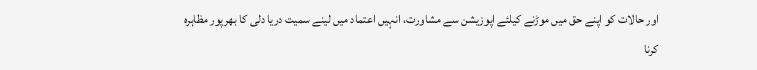اور حالات کو اپنے حق میں موڑنے کیلئے اپوزیشن سے مشاورت، انہیں اعتماد میں لینے سمیت دریا دلی کا بھرپور مظاہرہ کرنا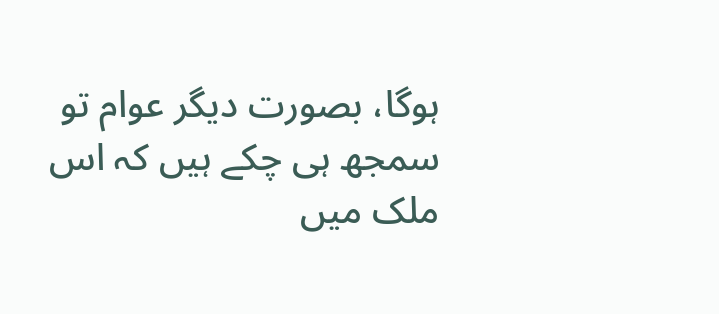ہوگا، بصورت دیگر عوام تو سمجھ ہی چکے ہیں کہ اس ملک میں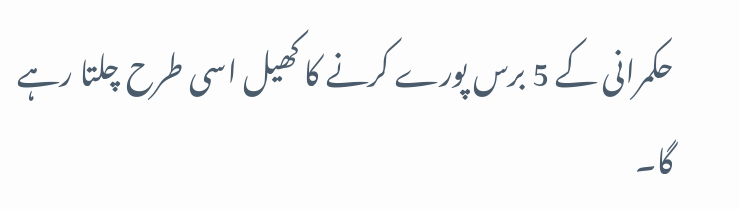حکمرانی کے 5 برس پورے کرنے کا کھیل اسی طرح چلتا رہے گا۔